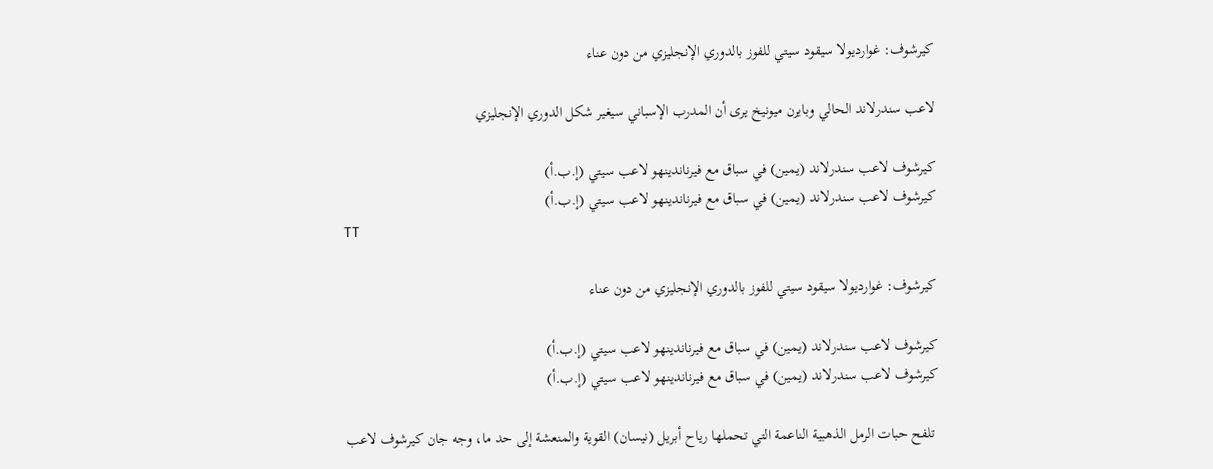كيرشوف: غوارديولا سيقود سيتي للفوز بالدوري الإنجليزي من دون عناء

لاعب سندرلاند الحالي وبايرن ميونيخ يرى أن المدرب الإسباني سيغير شكل الدوري الإنجليزي

كيرشوف لاعب سندرلاند (يمين) في سباق مع فيرناندينهو لاعب سيتي (إ.ب.أ)
كيرشوف لاعب سندرلاند (يمين) في سباق مع فيرناندينهو لاعب سيتي (إ.ب.أ)
TT

كيرشوف: غوارديولا سيقود سيتي للفوز بالدوري الإنجليزي من دون عناء

كيرشوف لاعب سندرلاند (يمين) في سباق مع فيرناندينهو لاعب سيتي (إ.ب.أ)
كيرشوف لاعب سندرلاند (يمين) في سباق مع فيرناندينهو لاعب سيتي (إ.ب.أ)

 تلفح حبات الرمل الذهبية الناعمة التي تحملها رياح أبريل (نيسان) القوية والمنعشة إلى حد ما، وجه جان كيرشوف لاعب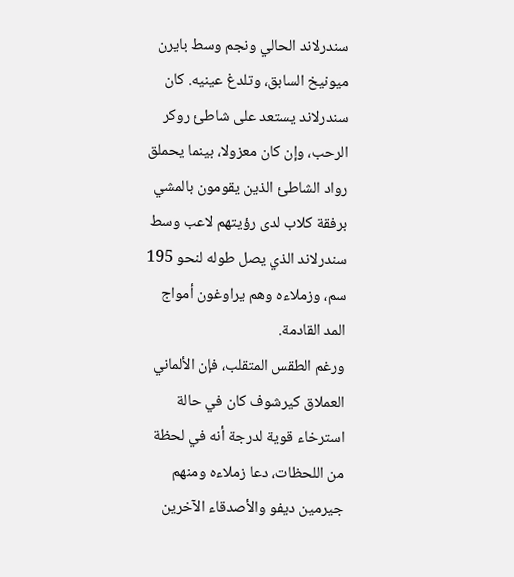سندرلاند الحالي ونجم وسط بايرن ميونيخ السابق، وتلدغ عينيه. كان سندرلاند يستعد على شاطئ روكر الرحب، وإن كان معزولا، بينما يحملق رواد الشاطئ الذين يقومون بالمشي برفقة كلاب لدى رؤيتهم لاعب وسط سندرلاند الذي يصل طوله لنحو 195 سم، وزملاءه وهم يراوغون أمواج المد القادمة.
ورغم الطقس المتقلب، فإن الألماني العملاق كيرشوف كان في حالة استرخاء قوية لدرجة أنه في لحظة من اللحظات، دعا زملاءه ومنهم جيرمين ديفو والأصدقاء الآخرين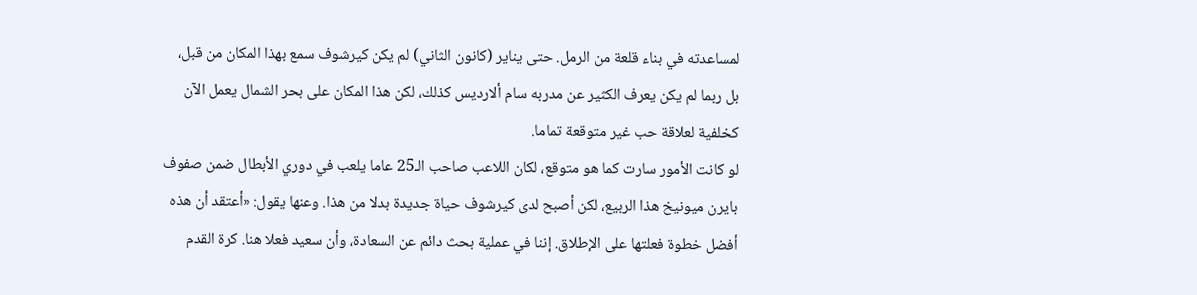لمساعدته في بناء قلعة من الرمل. حتى يناير (كانون الثاني) لم يكن كيرشوف سمع بهذا المكان من قبل، بل ربما لم يكن يعرف الكثير عن مدربه سام ألارديس كذلك، لكن هذا المكان على بحر الشمال يعمل الآن كخلفية لعلاقة حب غير متوقعة تماما.
لو كانت الأمور سارت كما هو متوقع، لكان اللاعب صاحب الـ25 عاما يلعب في دوري الأبطال ضمن صفوف بايرن ميونيخ هذا الربيع، لكن أصبح لدى كيرشوف حياة جديدة بدلا من هذا. وعنها يقول: «أعتقد أن هذه أفضل خطوة فعلتها على الإطلاق. إننا في عملية بحث دائم عن السعادة، وأن سعيد فعلا هنا. كرة القدم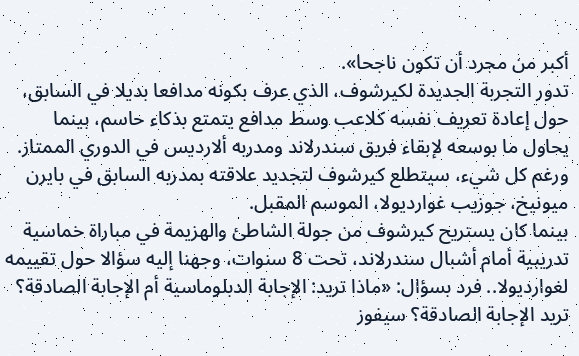أكبر من مجرد أن تكون ناجحا».
تدور التجربة الجديدة لكيرشوف، الذي عرف بكونه مدافعا بديلا في السابق، حول إعادة تعريف نفسه كلاعب وسط مدافع يتمتع بذكاء حاسم، بينما يحاول ما بوسعه لإبقاء فريق سندرلاند ومدربه ألارديس في الدوري الممتاز. ورغم كل شيء، سيتطلع كيرشوف لتجديد علاقته بمدربه السابق في بايرن ميونيخ، جوزيب غوارديولا، الموسم المقبل.
بينما كان يستريح كيرشوف من جولة الشاطئ والهزيمة في مباراة خماسية تدريبية أمام أشبال سندرلاند، تحت 8 سنوات، وجهنا إليه سؤالا حول تقييمه لغوارديولا.. فرد بسؤال: «ماذا تريد: الإجابة الدبلوماسية أم الإجابة الصادقة؟ تريد الإجابة الصادقة؟ سيفوز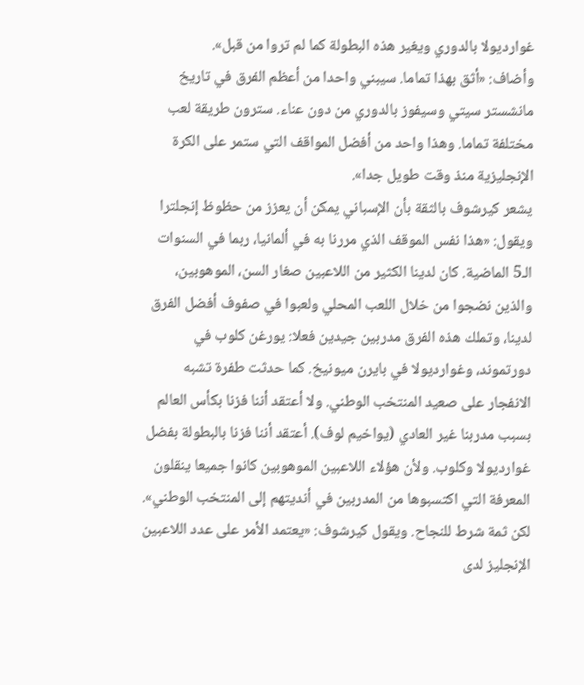غوارديولا بالدوري ويغير هذه البطولة كما لم تروا من قبل».
وأضاف: «أثق بهذا تماما. سيبني واحدا من أعظم الفرق في تاريخ مانشستر سيتي وسيفوز بالدوري من دون عناء. سترون طريقة لعب مختلفة تماما. وهذا واحد من أفضل المواقف التي ستمر على الكرة الإنجليزية منذ وقت طويل جدا».
يشعر كيرشوف بالثقة بأن الإسباني يمكن أن يعزز من حظوظ إنجلترا ويقول: «هذا نفس الموقف الذي مررنا به في ألمانيا، ربما في السنوات الـ5 الماضية. كان لدينا الكثير من اللاعبين صغار السن، الموهوبين، والذين نضجوا من خلال اللعب المحلي ولعبوا في صفوف أفضل الفرق لدينا، وتملك هذه الفرق مدربين جيدين فعلا: يورغن كلوب في دورتموند، وغوارديولا في بايرن ميونيخ. كما حدثت طفرة تشبه الانفجار على صعيد المنتخب الوطني. ولا أعتقد أننا فزنا بكأس العالم بسبب مدربنا غير العادي (يواخيم لوف). أعتقد أننا فزنا بالبطولة بفضل غوارديولا وكلوب. ولأن هؤلاء اللاعبين الموهوبين كانوا جميعا ينقلون المعرفة التي اكتسبوها من المدربين في أنديتهم إلى المنتخب الوطني».
لكن ثمة شرط للنجاح. ويقول كيرشوف: «يعتمد الأمر على عدد اللاعبين الإنجليز لدى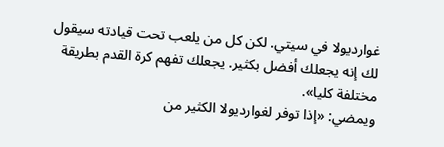غوارديولا في سيتي. لكن كل من يلعب تحت قيادته سيقول لك إنه يجعلك أفضل بكثير. يجعلك تفهم كرة القدم بطريقة مختلفة كليا».
ويمضي: «إذا توفر لغوارديولا الكثير من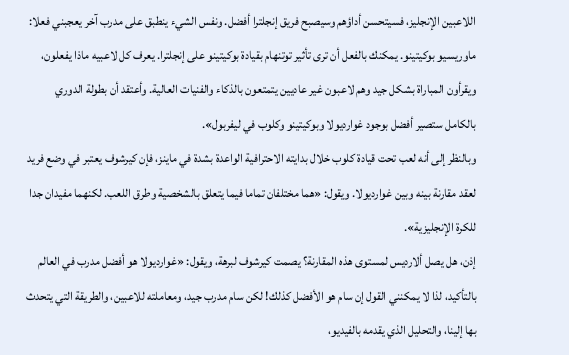اللاعبين الإنجليز، فسيتحسن أداؤهم وسيصبح فريق إنجلترا أفضل. ونفس الشيء ينطبق على مدرب آخر يعجبني فعلا: ماوريسيو بوكيتينو. يمكنك بالفعل أن ترى تأثير توتنهام بقيادة بوكيتينو على إنجلترا. يعرف كل لاعبيه ماذا يفعلون، ويقرأون المباراة بشكل جيد وهم لاعبون غير عاديين يتمتعون بالذكاء والفنيات العالية. وأعتقد أن بطولة الدوري بالكامل ستصير أفضل بوجود غوارديولا وبوكيتينو وكلوب في ليفربول».
وبالنظر إلى أنه لعب تحت قيادة كلوب خلال بدايته الاحترافية الواعدة بشدة في ماينز، فإن كيرشوف يعتبر في وضع فريد لعقد مقارنة بينه وبين غوارديولا. ويقول: «هما مختلفان تماما فيما يتعلق بالشخصية وطرق اللعب. لكنهما مفيدان جدا للكرة الإنجليزية».
إذن، هل يصل ألارديس لمستوى هذه المقارنة؟ يصمت كيرشوف لبرهة، ويقول: «غوارديولا هو أفضل مدرب في العالم بالتأكيد، لذا لا يمكنني القول إن سام هو الأفضل كذلك! لكن سام مدرب جيد، ومعاملته للاعبين، والطريقة التي يتحدث بها إلينا، والتحليل الذي يقدمه بالفيديو،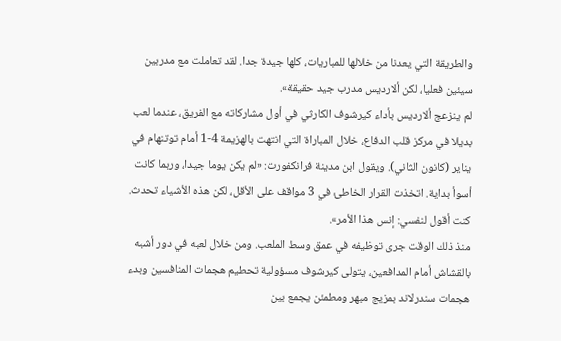والطريقة التي يعدنا من خلالها للمباريات، كلها جيدة جدا. لقد تعاملت مع مدربين سيئين فعليا، لكن ألارديس مدرب جيد حقيقة».
لم ينزعج ألارديس بأداء كيرشوف الكارثي في أول مشاركاته مع الفريق، عندما لعب بديلا في مركز قلب الدفاع، خلال المباراة التي انتهت بالهزيمة 4-1 أمام توتنهام في يناير (كانون الثاني). ويقول ابن مدينة فرانكفورت: «لم يكن يوما جيدا، وربما كانت أسوأ بداية. اتخذت القرار الخاطئ في 3 مواقف على الأقل، لكن هذه الأشياء تحدث. كنت أقول لنفسي: إنس هذا الأمر».
منذ ذلك الوقت جرى توظيفه في عمق وسط الملعب. ومن خلال لعبه في دور أشبه بالقشاش أمام المدافعين، يتولى كيرشوف مسؤولية تحطيم هجمات المنافسين وبدء هجمات سندرلاند بمزيج مبهر ومطمئن يجمع بين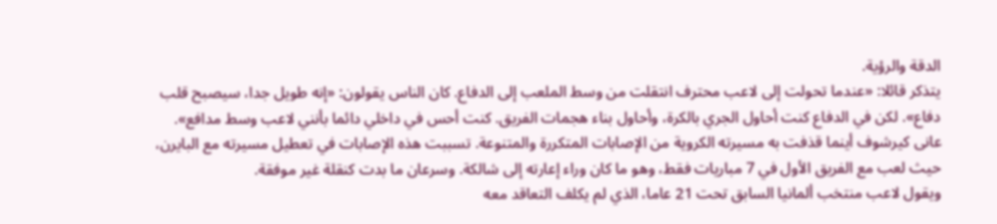الدقة والرؤية.
يتذكر قائلا: «عندما تحولت إلى لاعب محترف انتقلت من وسط الملعب إلى الدفاع. كان الناس يقولون: «إنه طويل جدا، سيصبح قلب دفاع». لكن في الدفاع كنت أحاول الجري بالكرة، وأحاول بناء هجمات الفريق. كنت أحس في داخلي دائما بأنني لاعب وسط مدافع».
عانى كيرشوف أينما قذفت به مسيرته الكروية من الإصابات المتكررة والمتنوعة. تسببت هذه الإصابات في تعطيل مسيرته مع البايرن، حيث لعب مع الفريق الأول في 7 مباريات فقط، وهو ما كان وراء إعارته إلى شالكة. وسرعان ما بدت كنقلة غير موفقة.
ويقول لاعب منتخب ألمانيا السابق تحت 21 عاما، الذي لم يكلف التعاقد معه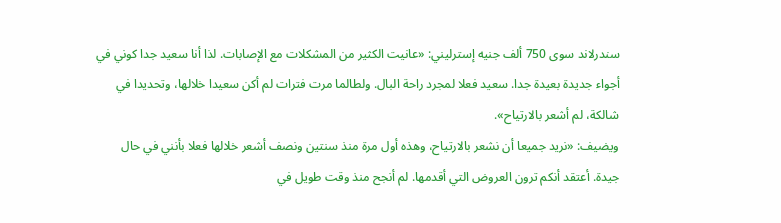سندرلاند سوى 750 ألف جنيه إسترليني: «عانيت الكثير من المشكلات مع الإصابات. لذا أنا سعيد جدا كوني في أجواء جديدة بعيدة جدا. سعيد فعلا لمجرد راحة البال. ولطالما مرت فترات لم أكن سعيدا خلالها، وتحديدا في شالكة، لم أشعر بالارتياح».
ويضيف: «نريد جميعا أن نشعر بالارتياح، وهذه أول مرة منذ سنتين ونصف أشعر خلالها فعلا بأنني في حال جيدة. أعتقد أنكم ترون العروض التي أقدمها. لم أنجح منذ وقت طويل في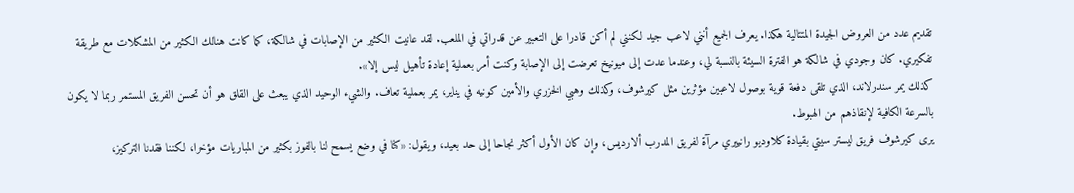تقديم عدد من العروض الجيدة المتتالية هكذا. يعرف الجميع أنني لاعب جيد لكنني لم أكن قادرا على التعبير عن قدراتي في الملعب. لقد عانيت الكثير من الإصابات في شالكة، كما كانت هنالك الكثير من المشكلات مع طريقة تفكيري. كان وجودي في شالكة هو الفترة السيئة بالنسبة لي، وعندما عدت إلى ميونيخ تعرضت إلى الإصابة وكنت أمر بعملية إعادة تأهيل ليس إلا».
كذلك يمر سندرلاند، الذي تلقى دفعة قوية بوصول لاعبين مؤثرين مثل كيرشوف، وكذلك وهبي الخزري والأمين كونيه في يناير، يمر بعملية تعاف. والشيء الوحيد الذي يبعث على القلق هو أن تحسن الفريق المستمر ربما لا يكون بالسرعة الكافية لإنقاذهم من الهبوط.
يرى كيرشوف فريق ليستر سيتي بقيادة كلاوديو رانييري مرآة لفريق المدرب ألارديس، وإن كان الأول أكثر نجاحا إلى حد بعيد، ويقول: «كنا في وضع يسمح لنا بالفوز بكثير من المباريات مؤخرا، لكننا فقدنا التركيز،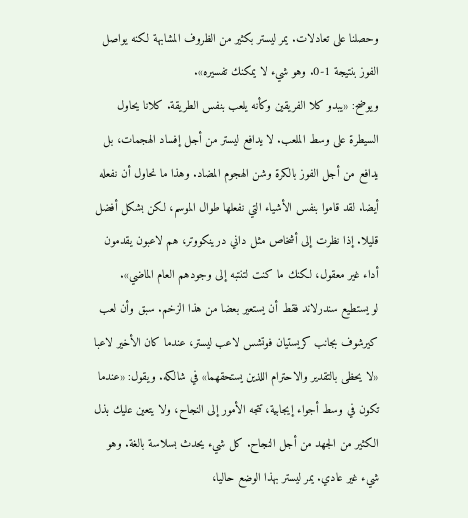وحصلنا على تعادلات. يمر ليستر بكثير من الظروف المشابهة لكنه يواصل الفوز بنتيجة 1-0. وهو شيء لا يمكنك تفسيره».
ويوضح: «يبدو كلا الفريقين وكأنه يلعب بنفس الطريقة. كلانا يحاول السيطرة على وسط الملعب. لا يدافع ليستر من أجل إفساد الهجمات، بل يدافع من أجل الفوز بالكرة وشن الهجوم المضاد. وهذا ما نحاول أن نفعله أيضا. لقد قاموا بنفس الأشياء التي نفعلها طوال الموسم، لكن بشكل أفضل قليلا. إذا نظرت إلى أشخاص مثل داني درينكووتر، هم لاعبون يقدمون أداء غير معقول، لكنك ما كنت لتنتبه إلى وجودهم العام الماضي».
لو يستطيع سندرلاند فقط أن يستعير بعضا من هذا الزخم. سبق وأن لعب كيرشوف بجانب كريستيان فوتشس لاعب ليستر، عندما كان الأخير لاعبا «لا يحظى بالتقدير والاحترام اللذين يستحقهما» في شالكه. ويقول: «عندما تكون في وسط أجواء إيجابية، تتجه الأمور إلى النجاح، ولا يتعين عليك بذل الكثير من الجهد من أجل النجاح. كل شيء يحدث بسلاسة بالغة. وهو شيء غير عادي. يمر ليستر بهذا الوضع حاليا،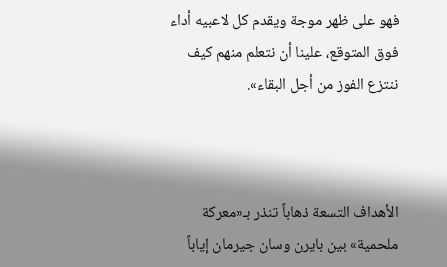فهو على ظهر موجة ويقدم كل لاعبيه أداء فوق المتوقع، علينا أن نتعلم منهم كيف ننتزع الفوز من أجل البقاء».



الأهداف التسعة ذهاباً تنذر بـ«معركة ملحمية» بين بايرن وسان جيرمان إياباً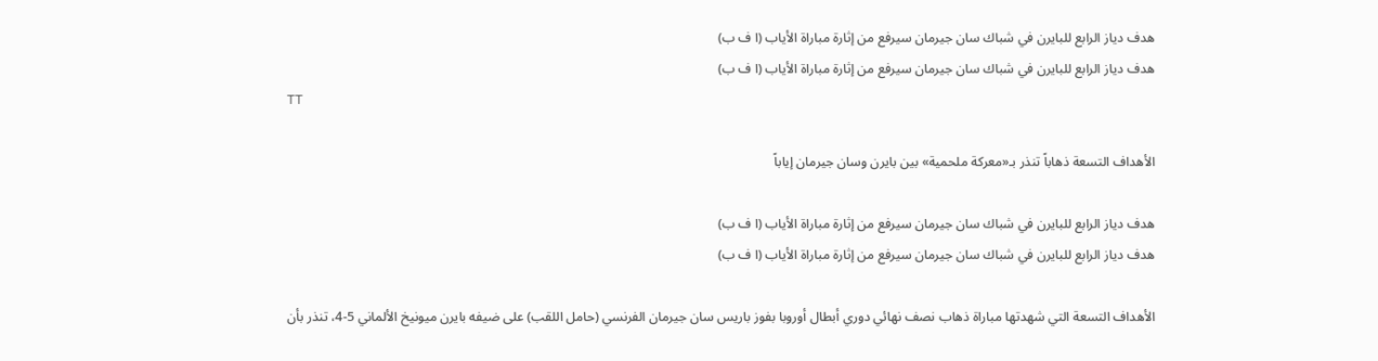هدف دياز الرابع للبايرن في شباك سان جيرمان سيرفع من إثارة مباراة الأياب (ا ف ب)
هدف دياز الرابع للبايرن في شباك سان جيرمان سيرفع من إثارة مباراة الأياب (ا ف ب)
TT

الأهداف التسعة ذهاباً تنذر بـ«معركة ملحمية» بين بايرن وسان جيرمان إياباً

هدف دياز الرابع للبايرن في شباك سان جيرمان سيرفع من إثارة مباراة الأياب (ا ف ب)
هدف دياز الرابع للبايرن في شباك سان جيرمان سيرفع من إثارة مباراة الأياب (ا ف ب)

الأهداف التسعة التي شهدتها مباراة ذهاب نصف نهائي دوري أبطال أوروبا بفوز باريس سان جيرمان الفرنسي (حامل اللقب) على ضيفه بايرن ميونيخ الألماني 5-4، تنذر بأن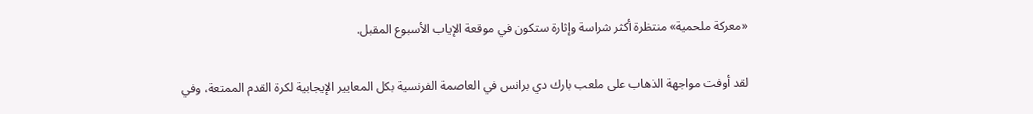«معركة ملحمية» منتظرة أكثر شراسة وإثارة ستكون في موقعة الإياب الأسبوع المقبل.

لقد أوفت مواجهة الذهاب على ملعب بارك دي برانس في العاصمة الفرنسية بكل المعايير الإيجابية لكرة القدم الممتعة، وفي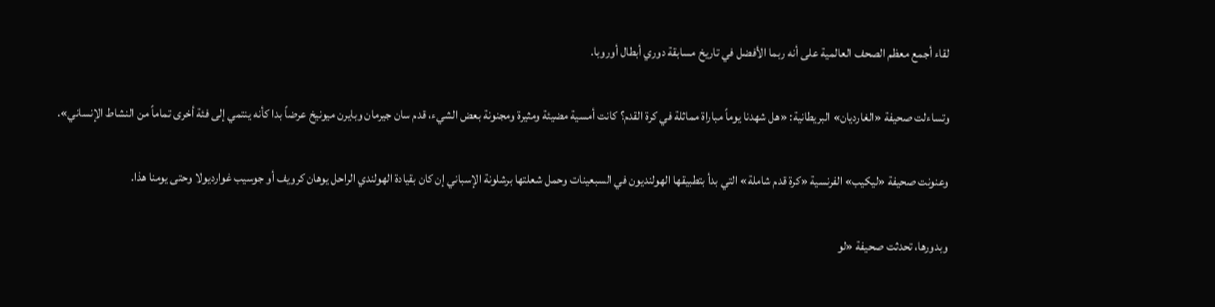لقاء أجمع معظم الصحف العالمية على أنه ربما الأفضل في تاريخ مسابقة دوري أبطال أوروبا.

وتساءلت صحيفة «الغارديان» البريطانية: «هل شهدنا يوماً مباراة مماثلة في كرة القدم؟ كانت أمسية مضيئة ومثيرة ومجنونة بعض الشيء، قدم سان جيرمان وبايرن ميونيخ عرضاً بدا كأنه ينتمي إلى فئة أخرى تماماً من النشاط الإنساني».

وعنونت صحيفة «ليكيب» الفرنسية «كرة قدم شاملة» التي بدأ بتطبيقها الهولنديون في السبعينات وحمل شعلتها برشلونة الإسباني إن كان بقيادة الهولندي الراحل يوهان كرويف أو جوسيب غوارديولا وحتى يومنا هذا.

وبدورها، تحدثت صحيفة «لو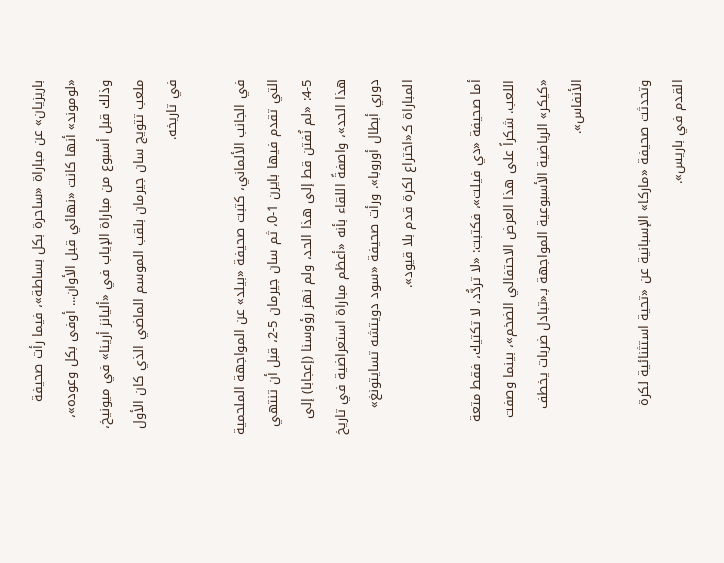باريزيان» عن مباراة «ساحرة بكل بساطة»، فيما رأت صحيفة «لوموند» أنها كانت «نهائي قبل الأوان... أوفى بكل وعوده»، وذلك قبل أسبوع من مباراة الإياب في «أليانز أرينا» في ميونيخ، ملعب تتويج سان جيرمان بلقب الموسم الماضي الذي كان الأول في تاريخه.

في الجانب الألماني، كتبت صحيفة «بيلد» عن المواجهة الملحمية التي تقدم فيها بايرن 1-0، ثم سان جيرمان 5-2، قبل أن تنتهي 5-4: «لم نُفتن قط إلى هذا الحد، ولم نهز رؤوسنا (إعجابا) إلى هذا الحد»، واصفةً اللقاء بأنه «أعظم مباراة استعراضية في تاريخ دوري أبطال أوروبا». ورأت صحيفة «سود دويتشه تسايتونغ» المباراة كـ«اختراع لكرة قدم بلا قيود».

أما صحيفة «دي فيلت»، فكتبت: «لا تردُّد، لا تكتيك، فقط متعة اللعب. شكراً على هذا العرض الاحتفالي الضخم»، بينما وصفت «كيكر» الرياضية الأسبوعية المواجهة بـ«تبادل ضربات يخطف الأنفاس».

وتحدثت صحيفة «ماركا» الإسبانية عن «تحية استثنائية لكرة القدم في باريس».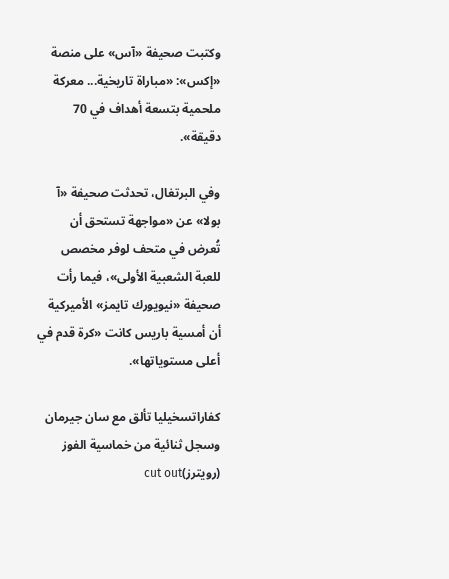وكتبت صحيفة «آس» على منصة «إكس»: «مباراة تاريخية... معركة ملحمية بتسعة أهداف في 70 دقيقة».

وفي البرتغال، تحدثت صحيفة «آ بولا» عن «مواجهة تستحق أن تُعرض في متحف لوفر مخصص للعبة الشعبية الأولى»، فيما رأت صحيفة «نيويورك تايمز» الأميركية أن أمسية باريس كانت «كرة قدم في أعلى مستوياتها».

كفاراتسخيليا تألق مع سان جيرمان وسجل ثنائية من خماسية الفوز (رويترز)cut out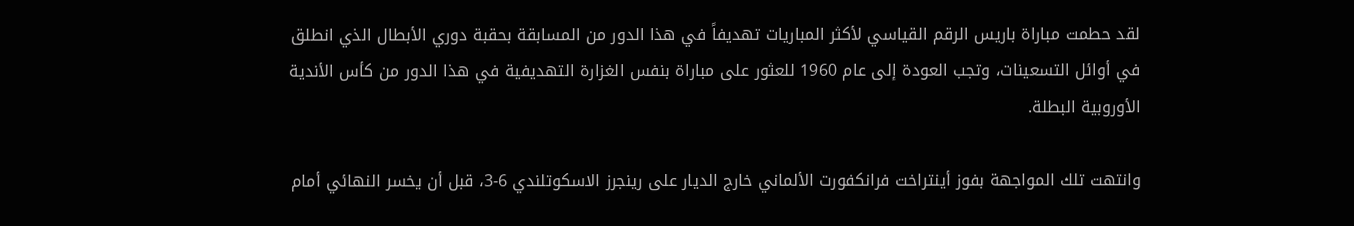لقد حطمت مباراة باريس الرقم القياسي لأكثر المباريات تهديفاً في هذا الدور من المسابقة بحقبة دوري الأبطال الذي انطلق في أوائل التسعينات، وتجب العودة إلى عام 1960 للعثور على مباراة بنفس الغزارة التهديفية في هذا الدور من كأس الأندية الأوروبية البطلة.

وانتهت تلك المواجهة بفوز أينتراخت فرانكفورت الألماني خارج الديار على رينجرز الاسكوتلندي 6-3، قبل أن يخسر النهائي أمام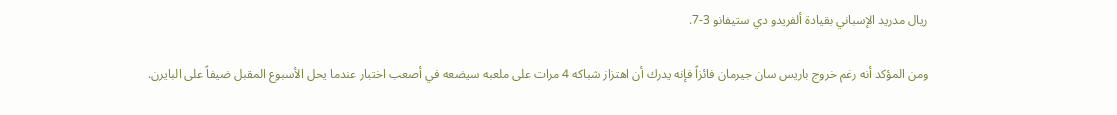ريال مدريد الإسباني بقيادة ألفريدو دي ستيفانو 3-7.

ومن المؤكد أنه رغم خروج باريس سان جيرمان فائزاً فإنه يدرك أن اهتزاز شباكه 4 مرات على ملعبه سيضعه في أصعب اختبار عندما يحل الأسبوع المقبل ضيفاً على البايرن.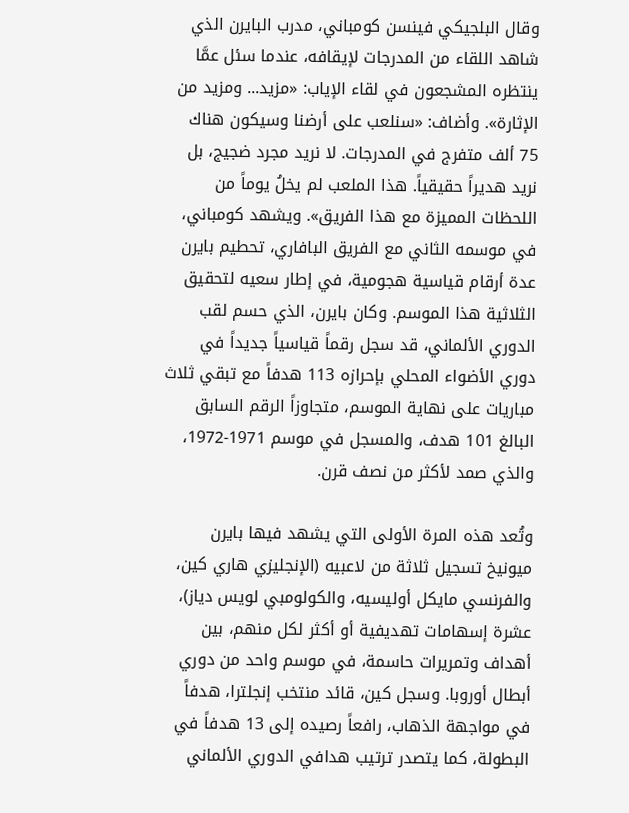وقال البلجيكي فينسن كومباني، مدرب البايرن الذي شاهد اللقاء من المدرجات لإيقافه، عندما سئل عمَّا ينتظره المشجعون في لقاء الإياب: «مزيد... ومزيد من الإثارة». وأضاف: «سنلعب على أرضنا وسيكون هناك 75 ألف متفرج في المدرجات. لا نريد مجرد ضجيج، بل نريد هديراً حقيقياً. هذا الملعب لم يخلُ يوماً من اللحظات المميزة مع هذا الفريق». ويشهد كومباني، في موسمه الثاني مع الفريق البافاري، تحطيم بايرن عدة أرقام قياسية هجومية، في إطار سعيه لتحقيق الثلاثية هذا الموسم. وكان بايرن، الذي حسم لقب الدوري الألماني، قد سجل رقماً قياسياً جديداً في دوري الأضواء المحلي بإحرازه 113 هدفاً مع تبقي ثلاث مباريات على نهاية الموسم، متجاوزاً الرقم السابق البالغ 101 هدف، والمسجل في موسم 1971-1972، والذي صمد لأكثر من نصف قرن.

وتُعد هذه المرة الأولى التي يشهد فيها بايرن ميونيخ تسجيل ثلاثة من لاعبيه (الإنجليزي هاري كين، والفرنسي مايكل أوليسيه، والكولومبي لويس دياز)، عشرة إسهامات تهديفية أو أكثر لكل منهم، بين أهداف وتمريرات حاسمة، في موسم واحد من دوري أبطال أوروبا. وسجل كين، قائد منتخب إنجلترا، هدفاً في مواجهة الذهاب، رافعاً رصيده إلى 13 هدفاً في البطولة، كما يتصدر ترتيب هدافي الدوري الألماني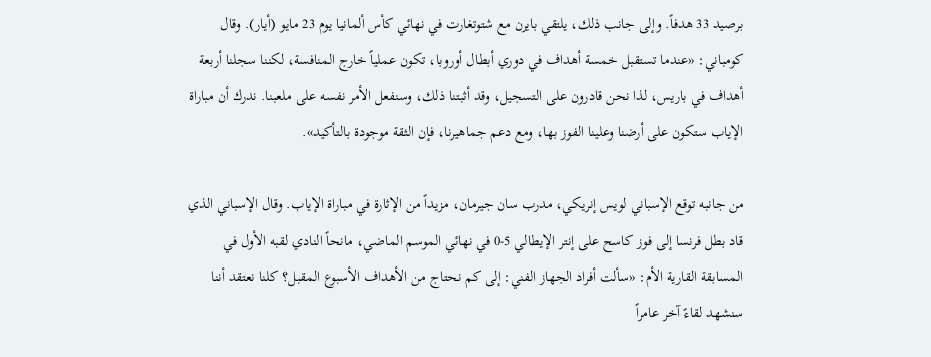برصيد 33 هدفاً. وإلى جانب ذلك، يلتقي بايرن مع شتوتغارت في نهائي كأس ألمانيا يوم 23 مايو (أيار). وقال كومباني: «عندما تستقبل خمسة أهداف في دوري أبطال أوروبا، تكون عملياً خارج المنافسة، لكننا سجلنا أربعة أهداف في باريس، لذا نحن قادرون على التسجيل، وقد أثبتنا ذلك، وسنفعل الأمر نفسه على ملعبنا. ندرك أن مباراة الإياب ستكون على أرضنا وعلينا الفوز بها، ومع دعم جماهيرنا، فإن الثقة موجودة بالتأكيد».

من جانبه توقع الإسباني لويس إنريكي، مدرب سان جيرمان، مزيداً من الإثارة في مباراة الإياب. وقال الإسباني الذي قاد بطل فرنسا إلى فوز كاسح على إنتر الإيطالي 5-0 في نهائي الموسم الماضي، مانحاً النادي لقبه الأول في المسابقة القارية الأم: «سألت أفراد الجهاز الفني: إلى كم نحتاج من الأهداف الأسبوع المقبل؟ كلنا نعتقد أننا سنشهد لقاءً آخر عامراً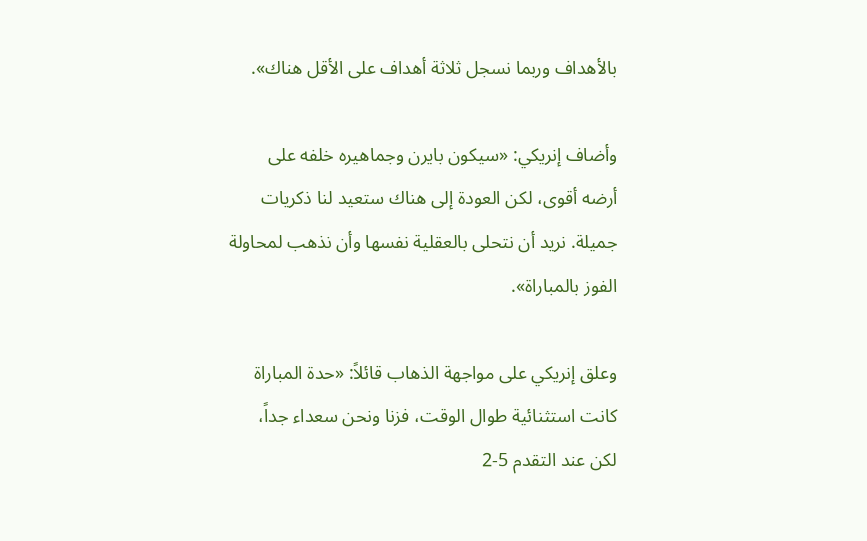بالأهداف وربما نسجل ثلاثة أهداف على الأقل هناك».

وأضاف إنريكي: «سيكون بايرن وجماهيره خلفه على أرضه أقوى، لكن العودة إلى هناك ستعيد لنا ذكريات جميلة. نريد أن نتحلى بالعقلية نفسها وأن نذهب لمحاولة الفوز بالمباراة».

وعلق إنريكي على مواجهة الذهاب قائلاً: «حدة المباراة كانت استثنائية طوال الوقت، فزنا ونحن سعداء جداً، لكن عند التقدم 5-2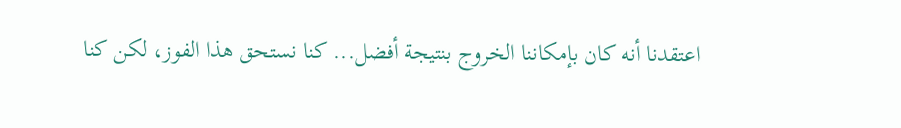اعتقدنا أنه كان بإمكاننا الخروج بنتيجة أفضل... كنا نستحق هذا الفوز، لكن كنا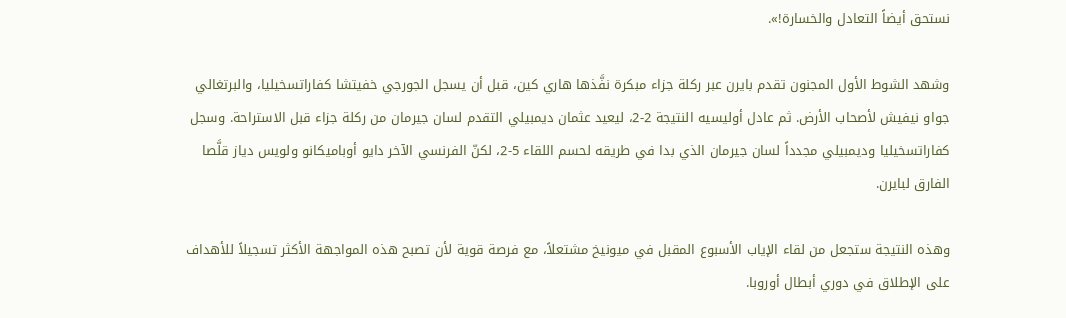نستحق أيضاً التعادل والخسارة!».

وشهد الشوط الأول المجنون تقدم بايرن عبر ركلة جزاء مبكرة نفَّذها هاري كين، قبل أن يسجل الجورجي خفيتشا كفاراتسخيليا، والبرتغالي جواو نيفيش لأصحاب الأرض. ثم عادل أوليسيه النتيجة 2-2، ليعيد عثمان ديمبيلي التقدم لسان جيرمان من ركلة جزاء قبل الاستراحة. وسجل كفاراتسخيليا وديمبيلي مجدداً لسان جيرمان الذي بدا في طريقه لحسم اللقاء 5-2، لكنّ الفرنسي الآخر دايو أوباميكانو ولويس دياز قلَّصا الفارق لبايرن.

وهذه النتيجة ستجعل من لقاء الإياب الأسبوع المقبل في ميونيخ مشتعلاً، مع فرصة قوية لأن تصبح هذه المواجهة الأكثر تسجيلاً للأهداف على الإطلاق في دوري أبطال أوروبا.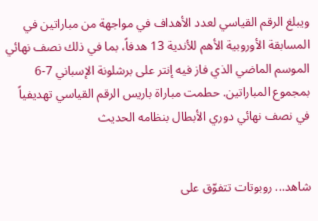ويبلغ الرقم القياسي لعدد الأهداف في مواجهة من مباراتين في المسابقة الأوروبية الأهم للأندية 13 هدفاً، بما في ذلك نصف نهائي الموسم الماضي الذي فاز فيه إنتر على برشلونة الإسباني 7-6 بمجموع المباراتين. حطمت مباراة باريس الرقم القياسي تهديفياً في نصف نهائي دوري الأبطال بنظامه الحديث


شاهد... روبوتات تتفوّق على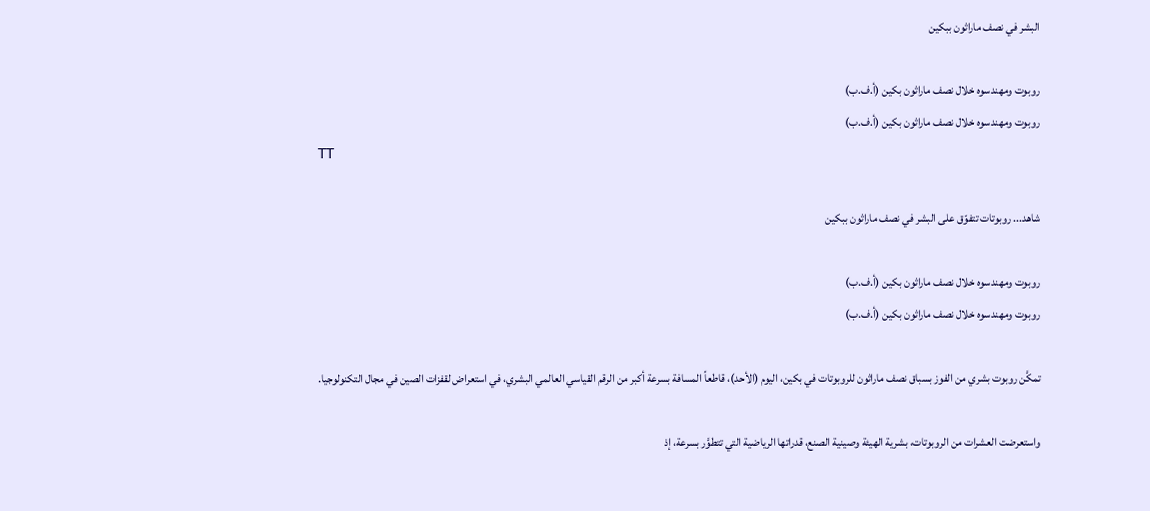البشر في نصف ماراثون ببكين

روبوت ومهندسوه خلال نصف ماراثون بكين (أ.ف.ب)
روبوت ومهندسوه خلال نصف ماراثون بكين (أ.ف.ب)
TT

شاهد... روبوتات تتفوّق على البشر في نصف ماراثون ببكين

روبوت ومهندسوه خلال نصف ماراثون بكين (أ.ف.ب)
روبوت ومهندسوه خلال نصف ماراثون بكين (أ.ف.ب)

تمكَّن روبوت بشري من الفوز بسباق نصف ماراثون للروبوتات في بكين، اليوم (الأحد)، قاطعاً المسافة بسرعة أكبر من الرقم القياسي العالمي البشري، في استعراض لقفزات الصين في مجال التكنولوجيا.

واستعرضت العشرات ‌من الروبوتات، بشرية الهيئة وصينية الصنع، قدراتها الرياضية التي تتطوَّر بسرعة، إذ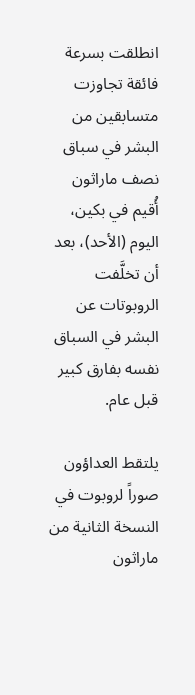انطلقت بسرعة فائقة تجاوزت متسابقين من البشر في سباق نصف ماراثون أُقيم في بكين، اليوم (الأحد)، بعد أن تخلَّفت الروبوتات عن البشر في السباق نفسه بفارق كبير قبل عام.

يلتقط العداؤون صوراً لروبوت في النسخة الثانية من ماراثون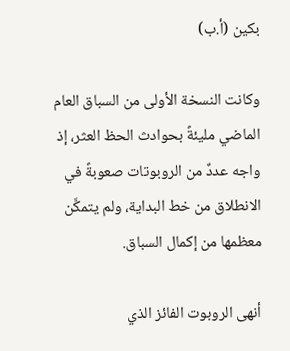بكين (أ.ب)

وكانت النسخة الأولى من السباق العام الماضي مليئةً بحوادث الحظ العثر، إذ واجه عددٌ من الروبوتات صعوبةً في الانطلاق من خط البداية، ولم يتمكَّن معظمها ‌من إكمال ‌السباق.

أنهى الروبوت الفائز الذي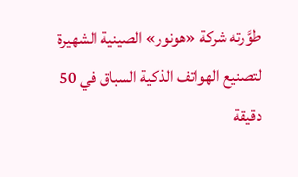طوَّرته شركة «هونور» الصينية الشهيرة لتصنيع الهواتف الذكية السباق في 50 دقيقة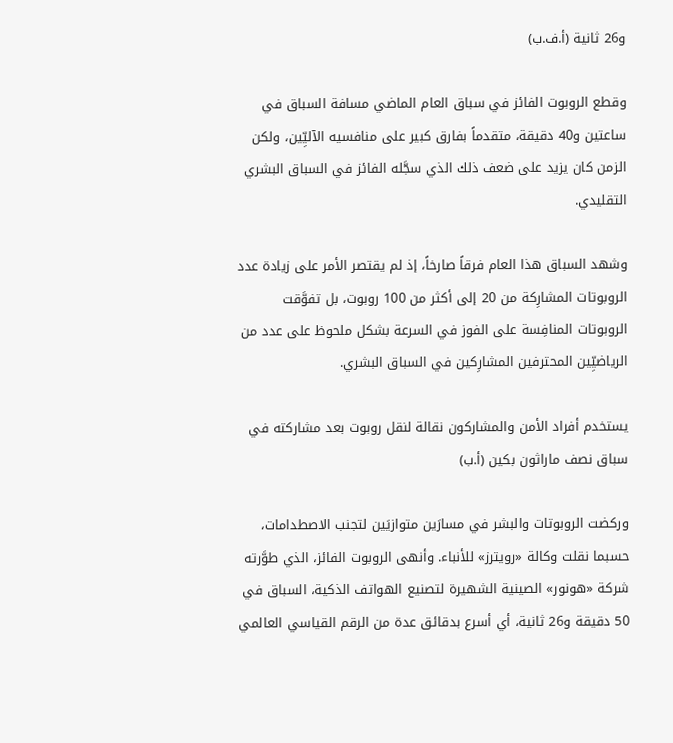و26 ثانية (أ.ف.ب)

وقطع الروبوت الفائز في سباق ‌العام الماضي مسافة السباق في ساعتين و40 دقيقة، متقدماً بفارق كبير على منافسيه الآليِّين، ولكن الزمن كان يزيد على ضعف ذلك الذي سجَّله الفائز في السباق البشري التقليدي.

وشهد السباق هذا العام فرقاً صارخاً، إذ لم يقتصر الأمر على زيادة عدد الروبوتات المشارِكة من 20 إلى أكثر من 100 روبوت، بل تفوَّقت الروبوتات ‌المنافِسة على الفوز ‌في السرعة بشكل ملحوظ على عدد من الرياضيِّين المحترفين المشارِكين ‌في السباق البشري.

يستخدم أفراد الأمن والمشاركون نقالة لنقل روبوت بعد مشاركته في سباق نصف ماراثون بكين (أ.ب)

وركضت الروبوتات والبشر في مسارَين ‌متوازيَين لتجنب الاصطدامات، حسبما نقلت وكالة «رويترز» للأنباء. وأنهى الروبوت الفائز، الذي طوَّرته شركة «هونور» الصينية الشهيرة لتصنيع الهواتف الذكية، السباق في 50 دقيقة و26 ثانية، أي أسرع بدقائق عدة من الرقم ‌القياسي العالمي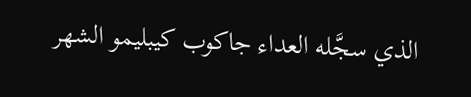الذي سجَّله العداء جاكوب كيبليمو الشهر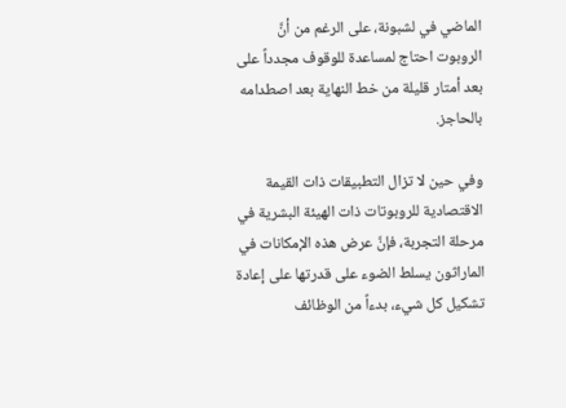الماضي في لشبونة، على الرغم من أنَّ الروبوت احتاج لمساعدة للوقوف مجدداً على بعد أمتار قليلة من خط النهاية بعد اصطدامه بالحاجز.

وفي حين لا تزال التطبيقات ذات القيمة الاقتصادية للروبوتات ذات الهيئة البشرية في مرحلة التجربة، فإنَّ عرض هذه الإمكانات في الماراثون يسلط الضوء على قدرتها على إعادة تشكيل كل شيء، بدءاً من الوظائف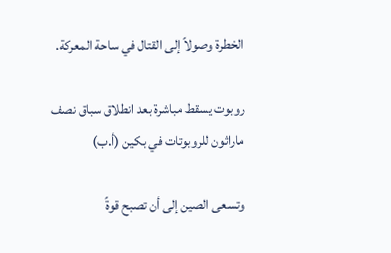الخطرة وصولاً إلى القتال في ساحة المعركة.

روبوت يسقط مباشرة بعد انطلاق سباق نصف ماراثون للروبوتات في بكين (أ.ب)

وتسعى الصين إلى أن تصبح قوةً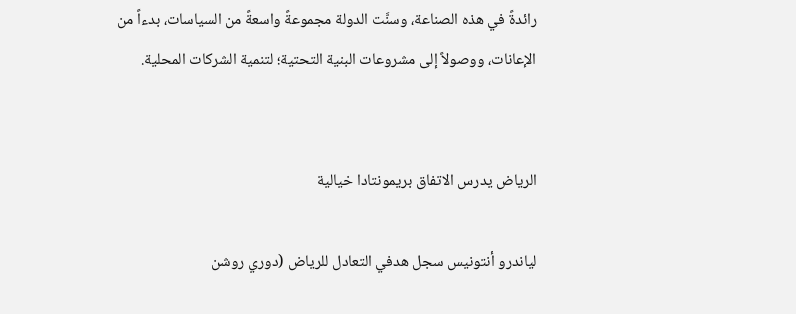رائدةً في هذه الصناعة، وسنَّت الدولة مجموعةً واسعةً من السياسات، بدءاً من الإعانات، ووصولاً إلى مشروعات البنية التحتية؛ لتنمية الشركات المحلية.


الرياض يدرس الاتفاق بريمونتادا خيالية

لياندرو أنتونيس سجل هدفي التعادل للرياض (دوري روشن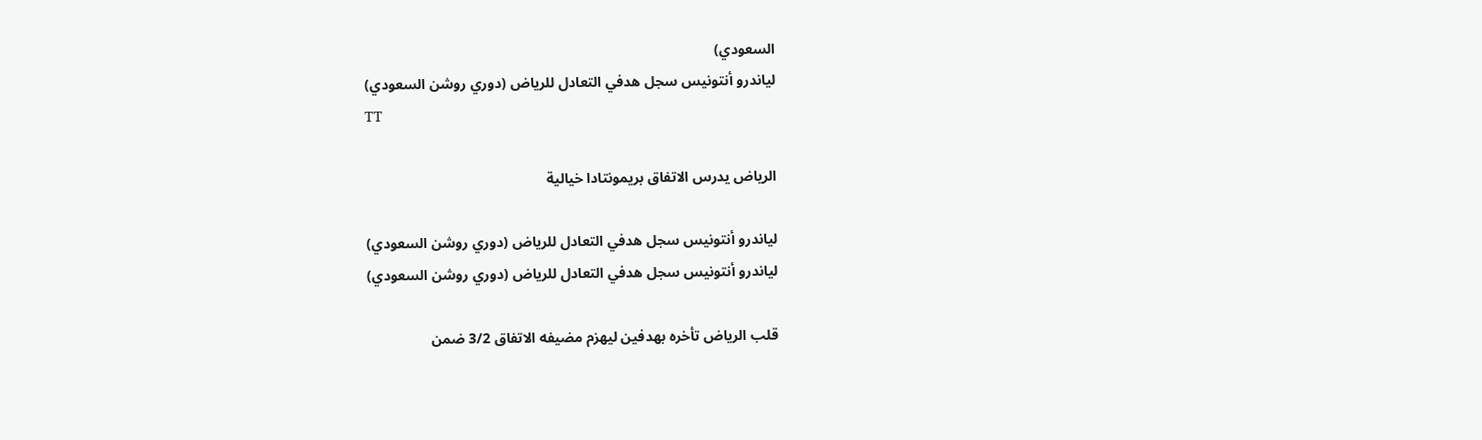السعودي)
لياندرو أنتونيس سجل هدفي التعادل للرياض (دوري روشن السعودي)
TT

الرياض يدرس الاتفاق بريمونتادا خيالية

لياندرو أنتونيس سجل هدفي التعادل للرياض (دوري روشن السعودي)
لياندرو أنتونيس سجل هدفي التعادل للرياض (دوري روشن السعودي)

قلب الرياض تأخره بهدفين ليهزم مضيفه الاتفاق 3/2 ضمن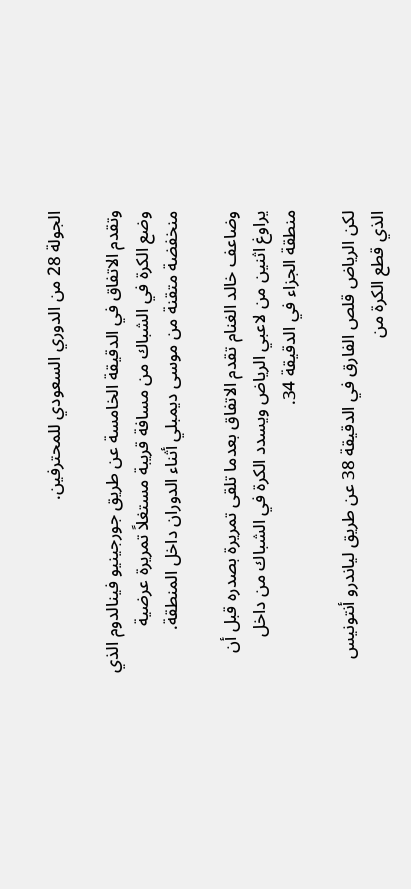الجولة 28 من الدوري السعودي للمحترفين.

وتقدم الاتفاق في الدقيقة الخامسة عن طريق جورجينيو فينالدوم الذي وضع الكرة في الشباك من مسافة قريبة مستغلاً تمريرة عرضية منخفضة متقنة من موسى ديمبلي أثناء الدوران داخل المنطقة.

وضاعف خالد الغنام تقدم الاتفاق بعدما تلقى تمريرة بصدره قبل أن يراوغ اثنين من لاعبي الرياض ويسدد الكرة في الشباك من داخل منطقة الجزاء في الدقيقة 34.

لكن الرياض قلص الفارق في الدقيقة 38 عن طريق لياندرو أنتونيس الذي قطع الكرة من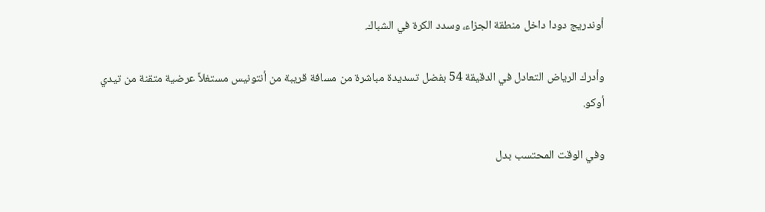أوندريج دودا داخل منطقة الجزاء، وسدد الكرة في الشباك.

وأدرك الرياض التعادل في الدقيقة 54 بفضل تسديدة مباشرة من مسافة قريبة من أنتونيس مستغلاً عرضية متقنة من تيدي أوكو.

وفي الوقت المحتسب بدل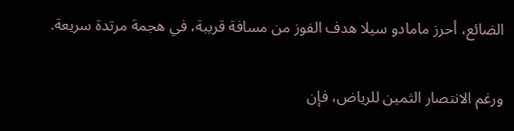الضائع، أحرز مامادو سيلا هدف الفوز من مسافة قريبة، في هجمة مرتدة سريعة.

ورغم الانتصار الثمين للرياض، فإن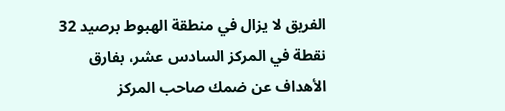الفريق لا يزال في منطقة الهبوط برصيد 32 نقطة في المركز السادس عشر، بفارق الأهداف عن ضمك صاحب المركز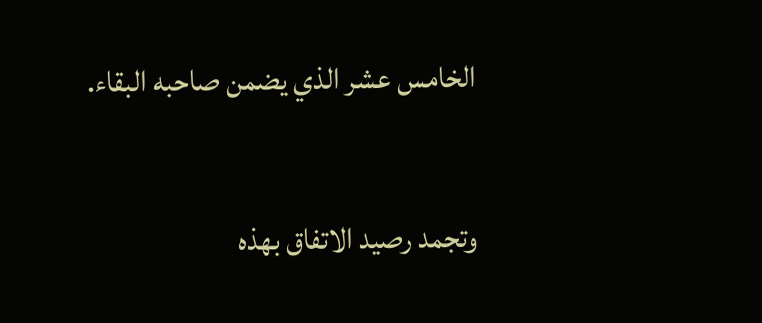الخامس عشر الذي يضمن صاحبه البقاء.

وتجمد رصيد الاتفاق بهذه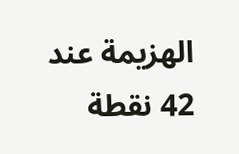الهزيمة عند 42 نقطة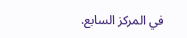في المركز السابع.